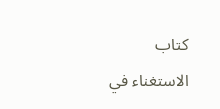كتاب الاستغناء في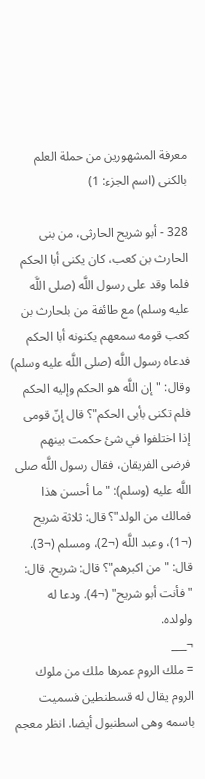معرفة المشهورين من حملة العلم بالكنى (اسم الجزء: 1)

328 - أبو شريح الحارثى، من بنى الحارث بن كعب، كان يكنى أبا الحكم فلما وقد على رسول اللَّه (صلى اللَّه عليه وسلم) مع طائفة من بلحارث بن كعب قومه سمعهم يكنونه أبا الحكم فدعاه رسول اللَّه (صلى اللَّه عليه وسلم) وقال: "إن اللَّه هو الحكم وإليه الحكم فلم تكنى بأبى الحكم"؟ قال إنّ قومى إذا اختلفوا في شئ حكمت بينهم فرضى الفريقان، فقال رسول اللَّه صلى اللَّه عليه (وسلم): "ما أحسن هذا فمالك من الولد"؟ قال: ثلاثة شريح (¬1)، وعبد اللَّه (¬2)، ومسلم (¬3). قال: "من اكبرهم"؟ قال: شريح. قال: "فأنت أبو شريح" (¬4). ودعا له ولولده.
¬___
= ملك الروم عمرها ملك من ملوك الروم يقال له قسطنطين فسميت باسمه وهى اسطنبول أيضا. انظر معجم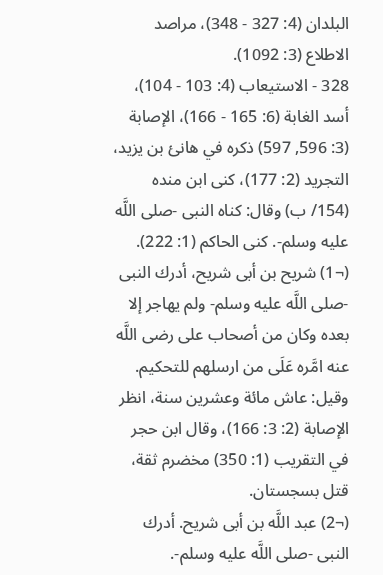البلدان (4: 327 - 348)، مراصد الاطلاع (3: 1092).
328 - الاستيعاب (4: 103 - 104)، أسد الغابة (6: 165 - 166)، الإصابة (3: 596, 597) ذكره في هانئ بن يزيد، التجريد (2: 177)، كنى ابن منده (154/ ب) وقال: كناه النبى -صلى اللَّه عليه وسلم-. كنى الحاكم (1: 222).
(¬1) شريح بن أبى شريح، أدرك النبى -صلى اللَّه عليه وسلم- ولم يهاجر إلا بعده وكان من أصحاب على رضى اللَّه عنه امَّره عَلَى من ارسلهم للتحكيم. وقيل: عاش مائة وعشرين سنة، انظر الإصابة (2: 3: 166)، وقال ابن حجر في التقريب (1: 350) مخضرم ثقة، قتل بسجستان.
(¬2) عبد اللَّه بن أبى شريح. أدرك النبى -صلى اللَّه عليه وسلم-.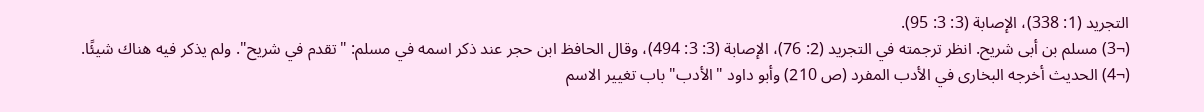التجريد (1: 338)، الإصابة (3: 3: 95).
(¬3) مسلم بن أبى شريح. انظر ترجمته في التجريد (2: 76)، الإصابة (3: 3: 494)، وقال الحافظ ابن حجر عند ذكر اسمه في مسلم: "تقدم في شريح". ولم يذكر فيه هناك شيئًا.
(¬4) الحديث أخرجه البخارى في الأدب المفرد (ص 210) وأبو داود "الأدب" باب تغيير الاسم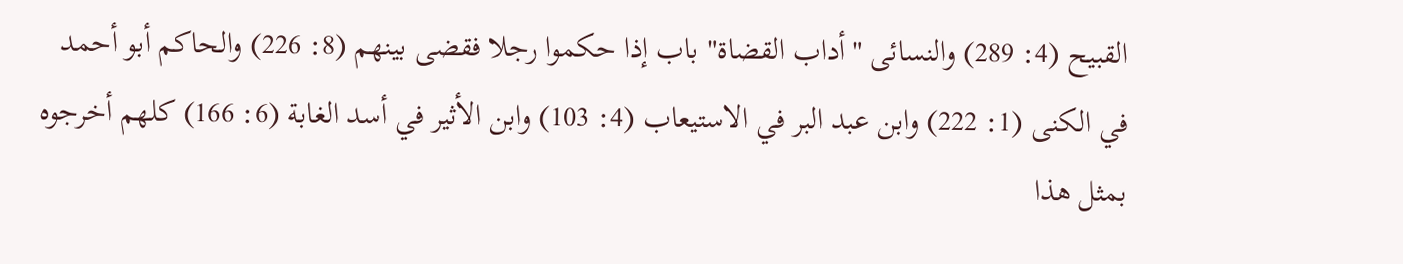القبيح (4: 289) والنسائى "أداب القضاة" باب إذا حكموا رجلا فقضى بينهم (8: 226) والحاكم أبو أحمد في الكنى (1: 222) وابن عبد البر في الاستيعاب (4: 103) وابن الأثير في أسد الغابة (6: 166) كلهم أخرجوه بمثل هذا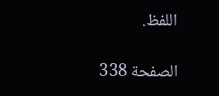اللفظ.

الصفحة 338